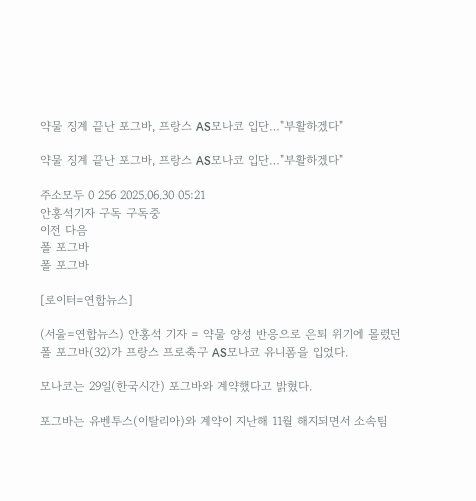약물 징계 끝난 포그바, 프랑스 AS모나코 입단…"부활하겠다"

약물 징계 끝난 포그바, 프랑스 AS모나코 입단…"부활하겠다"

주소모두 0 256 2025.06.30 05:21
안홍석기자 구독 구독중
이전 다음
폴 포그바
폴 포그바

[로이터=연합뉴스]

(서울=연합뉴스) 안홍석 기자 = 약물 양성 반응으로 은퇴 위기에 몰렸던 폴 포그바(32)가 프랑스 프로축구 AS모나코 유니폼을 입었다.

모나코는 29일(한국시간) 포그바와 계약했다고 밝혔다.

포그바는 유벤투스(이탈리아)와 계약이 지난해 11월 해지되면서 소속팀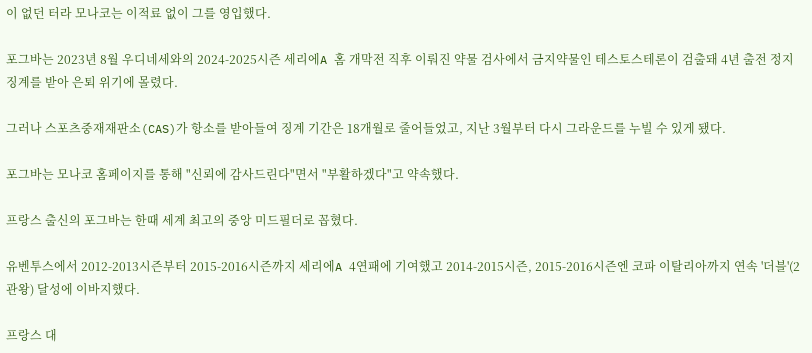이 없던 터라 모나코는 이적료 없이 그를 영입했다.

포그바는 2023년 8월 우디네세와의 2024-2025시즌 세리에A 홈 개막전 직후 이뤄진 약물 검사에서 금지약물인 테스토스테론이 검출돼 4년 출전 정지 징계를 받아 은퇴 위기에 몰렸다.

그러나 스포츠중재재판소(CAS)가 항소를 받아들여 징계 기간은 18개월로 줄어들었고, 지난 3월부터 다시 그라운드를 누빌 수 있게 됐다.

포그바는 모나코 홈페이지를 통해 "신뢰에 감사드린다"면서 "부활하겠다"고 약속했다.

프랑스 출신의 포그바는 한때 세계 최고의 중앙 미드필더로 꼽혔다.

유벤투스에서 2012-2013시즌부터 2015-2016시즌까지 세리에A 4연패에 기여했고 2014-2015시즌, 2015-2016시즌엔 코파 이탈리아까지 연속 '더블'(2관왕) 달성에 이바지했다.

프랑스 대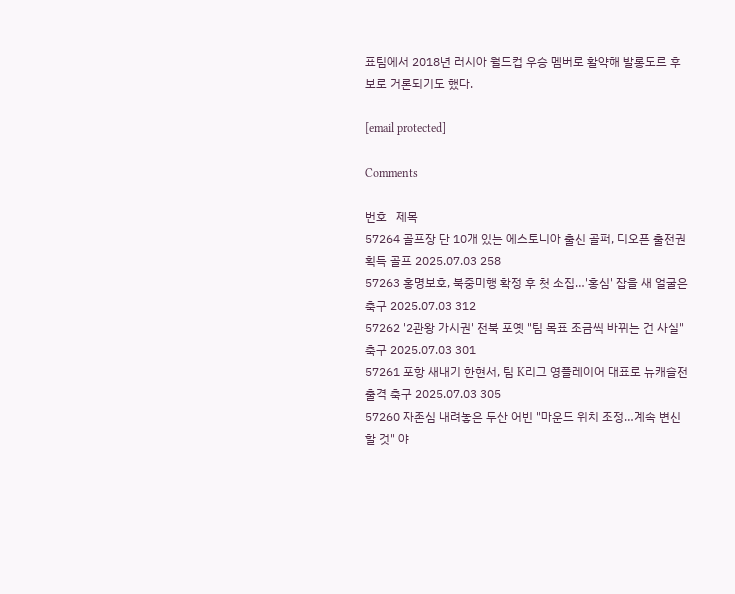표팀에서 2018년 러시아 월드컵 우승 멤버로 활약해 발롱도르 후보로 거론되기도 했다.

[email protected]

Comments

번호   제목
57264 골프장 단 10개 있는 에스토니아 출신 골퍼, 디오픈 출전권 획득 골프 2025.07.03 258
57263 홍명보호, 북중미행 확정 후 첫 소집…'홍심' 잡을 새 얼굴은 축구 2025.07.03 312
57262 '2관왕 가시권' 전북 포옛 "팀 목표 조금씩 바뀌는 건 사실" 축구 2025.07.03 301
57261 포항 새내기 한현서, 팀 K리그 영플레이어 대표로 뉴캐슬전 출격 축구 2025.07.03 305
57260 자존심 내려놓은 두산 어빈 "마운드 위치 조정…계속 변신할 것" 야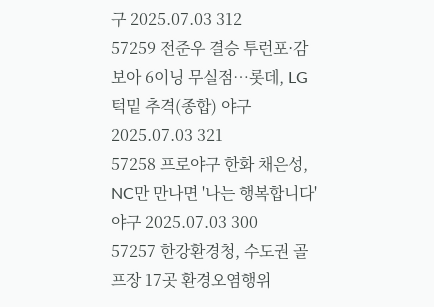구 2025.07.03 312
57259 전준우 결승 투런포·감보아 6이닝 무실점…롯데, LG 턱밑 추격(종합) 야구 2025.07.03 321
57258 프로야구 한화 채은성, NC만 만나면 '나는 행복합니다' 야구 2025.07.03 300
57257 한강환경청, 수도권 골프장 17곳 환경오염행위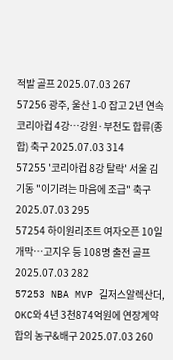적발 골프 2025.07.03 267
57256 광주, 울산 1-0 잡고 2년 연속 코리아컵 4강…강원·부천도 합류(종합) 축구 2025.07.03 314
57255 '코리아컵 8강 탈락' 서울 김기동 "이기려는 마음에 조급" 축구 2025.07.03 295
57254 하이원리조트 여자오픈 10일 개막…고지우 등 108명 출전 골프 2025.07.03 282
57253 NBA MVP 길저스알렉산더, OKC와 4년 3천874억원에 연장계약 합의 농구&배구 2025.07.03 260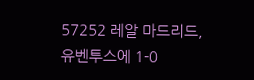57252 레알 마드리드, 유벤투스에 1-0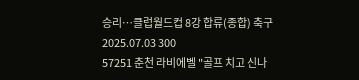승리…클럽월드컵 8강 합류(종합) 축구 2025.07.03 300
57251 춘천 라비에벨 "골프 치고 신나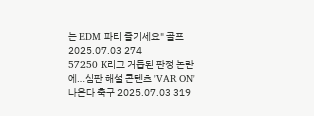는 EDM 파티 즐기세요" 골프 2025.07.03 274
57250 K리그 거듭된 판정 논란에…심판 해설 콘텐츠 'VAR ON' 나온다 축구 2025.07.03 319